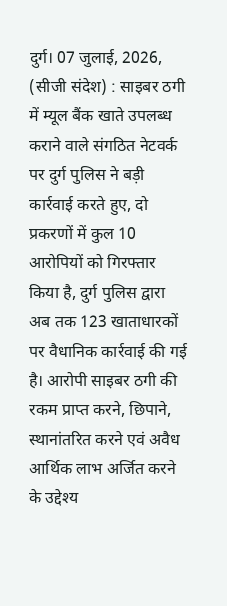दुर्ग। 07 जुलाई, 2026, (सीजी संदेश) : साइबर ठगी में म्यूल बैंक खाते उपलब्ध कराने वाले संगठित नेटवर्क पर दुर्ग पुलिस ने बड़ी कार्रवाई करते हुए, दो प्रकरणों में कुल 10 आरोपियों को गिरफ्तार किया है, दुर्ग पुलिस द्वारा अब तक 123 खाताधारकों पर वैधानिक कार्रवाई की गई है। आरोपी साइबर ठगी की रकम प्राप्त करने, छिपाने, स्थानांतरित करने एवं अवैध आर्थिक लाभ अर्जित करने के उद्देश्य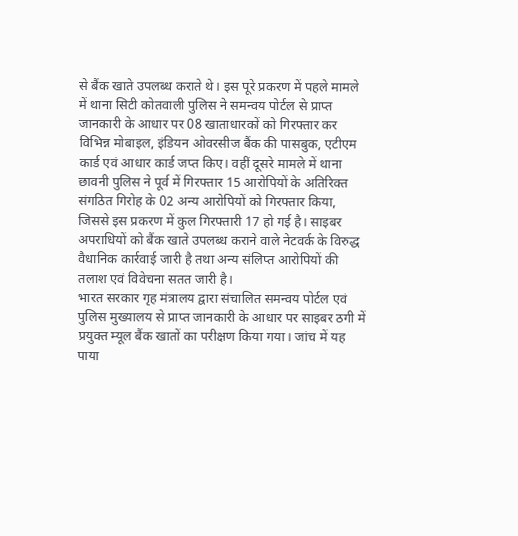से बैंक खाते उपलब्ध कराते थे। इस पूरे प्रकरण में पहले मामले में थाना सिटी कोतवाली पुलिस ने समन्वय पोर्टल से प्राप्त जानकारी के आधार पर 08 खाताधारकों को गिरफ्तार कर विभिन्न मोबाइल, इंडियन ओवरसीज बैंक की पासबुक, एटीएम कार्ड एवं आधार कार्ड जप्त किए। वहीं दूसरे मामले में थाना छावनी पुलिस ने पूर्व में गिरफ्तार 15 आरोपियों के अतिरिक्त संगठित गिरोह के 02 अन्य आरोपियों को गिरफ्तार किया, जिससे इस प्रकरण में कुल गिरफ्तारी 17 हो गई है। साइबर अपराधियों को बैंक खाते उपलब्ध कराने वाले नेटवर्क के विरुद्ध वैधानिक कार्रवाई जारी है तथा अन्य संलिप्त आरोपियों की तलाश एवं विवेचना सतत जारी है।
भारत सरकार गृह मंत्रालय द्वारा संचालित समन्वय पोर्टल एवं पुलिस मुख्यालय से प्राप्त जानकारी के आधार पर साइबर ठगी में प्रयुक्त म्यूल बैंक खातों का परीक्षण किया गया। जांच में यह पाया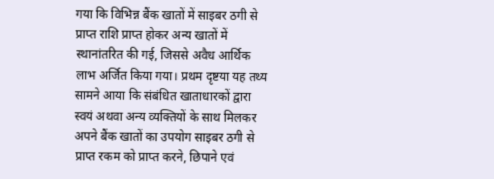गया कि विभिन्न बैंक खातों में साइबर ठगी से प्राप्त राशि प्राप्त होकर अन्य खातों में स्थानांतरित की गई, जिससे अवैध आर्थिक लाभ अर्जित किया गया। प्रथम दृष्टया यह तथ्य सामने आया कि संबंधित खाताधारकों द्वारा स्वयं अथवा अन्य व्यक्तियों के साथ मिलकर अपने बैंक खातों का उपयोग साइबर ठगी से प्राप्त रकम को प्राप्त करने, छिपाने एवं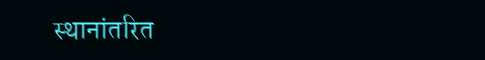स्थानांतरित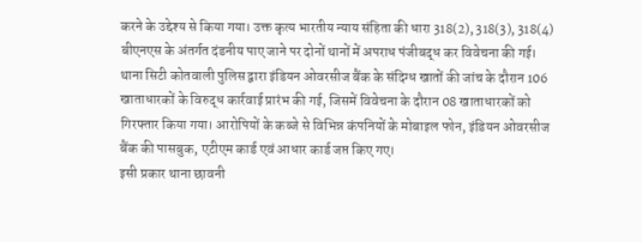करने के उद्देश्य से किया गया। उक्त कृत्य भारतीय न्याय संहिता की धारा 318(2), 318(3), 318(4) बीएनएस के अंतर्गत दंडनीय पाए जाने पर दोनों थानों में अपराध पंजीबद्ध कर विवेचना की गई।
थाना सिटी कोतवाली पुलिस द्वारा इंडियन ओवरसीज बैंक के संदिग्ध खातों की जांच के दौरान 106 खाताधारकों के विरुद्ध कार्रवाई प्रारंभ की गई, जिसमें विवेचना के दौरान 08 खाताधारकों को गिरफ्तार किया गया। आरोपियों के कब्जे से विभिन्न कंपनियों के मोबाइल फोन, इंडियन ओवरसीज बैंक की पासबुक, एटीएम कार्ड एवं आधार कार्ड जप्त किए गए।
इसी प्रकार थाना छावनी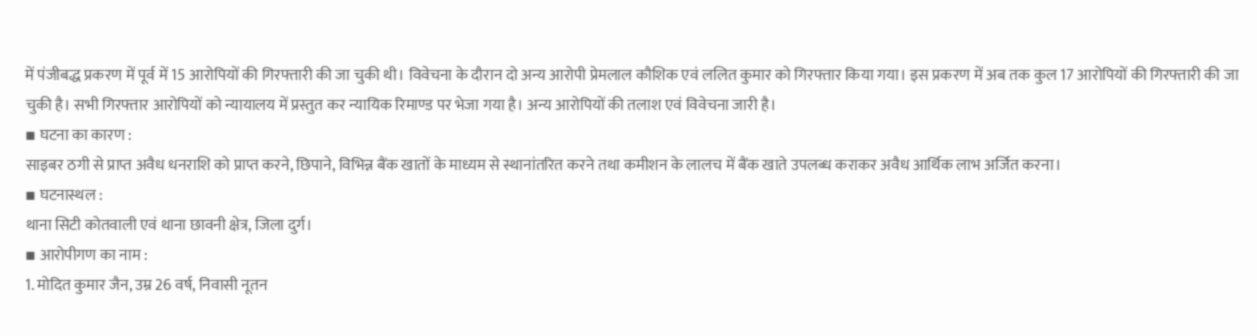में पंजीबद्ध प्रकरण में पूर्व में 15 आरोपियों की गिरफ्तारी की जा चुकी थी। विवेचना के दौरान दो अन्य आरोपी प्रेमलाल कौशिक एवं ललित कुमार को गिरफ्तार किया गया। इस प्रकरण में अब तक कुल 17 आरोपियों की गिरफ्तारी की जा चुकी है। सभी गिरफ्तार आरोपियों को न्यायालय में प्रस्तुत कर न्यायिक रिमाण्ड पर भेजा गया है। अन्य आरोपियों की तलाश एवं विवेचना जारी है।
▪ घटना का कारण :
साइबर ठगी से प्राप्त अवैध धनराशि को प्राप्त करने, छिपाने, विभिन्न बैंक खातों के माध्यम से स्थानांतरित करने तथा कमीशन के लालच में बैंक खाते उपलब्ध कराकर अवैध आर्थिक लाभ अर्जित करना।
▪ घटनास्थल :
थाना सिटी कोतवाली एवं थाना छावनी क्षेत्र, जिला दुर्ग।
▪ आरोपीगण का नाम :
1. मोदित कुमार जैन, उम्र 26 वर्ष, निवासी नूतन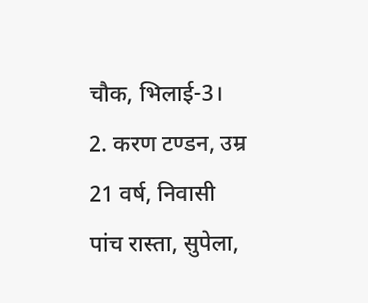चौक, भिलाई-3।
2. करण टण्डन, उम्र 21 वर्ष, निवासी पांच रास्ता, सुपेला,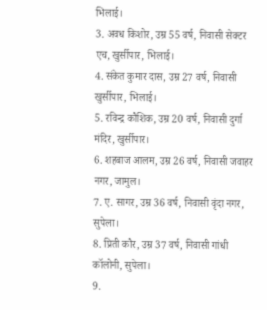भिलाई।
3. अवध किशोर, उम्र 55 वर्ष, निवासी सेक्टर एच, खुर्सीपार, भिलाई।
4. संकेत कुमार दास, उम्र 27 वर्ष, निवासी खुर्सीपार, भिलाई।
5. रविन्द्र कौशिक, उम्र 20 वर्ष, निवासी दुर्गा मंदिर, खुर्सीपार।
6. शहबाज आलम, उम्र 26 वर्ष, निवासी जवाहर नगर, जामुल।
7. ए. सागर, उम्र 36 वर्ष, निवासी वृंदा नगर, सुपेला।
8. प्रिती कौर, उम्र 37 वर्ष, निवासी गांधी कॉलोनी, सुपेला।
9.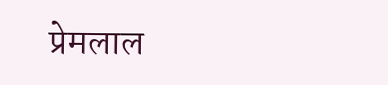प्रेमलाल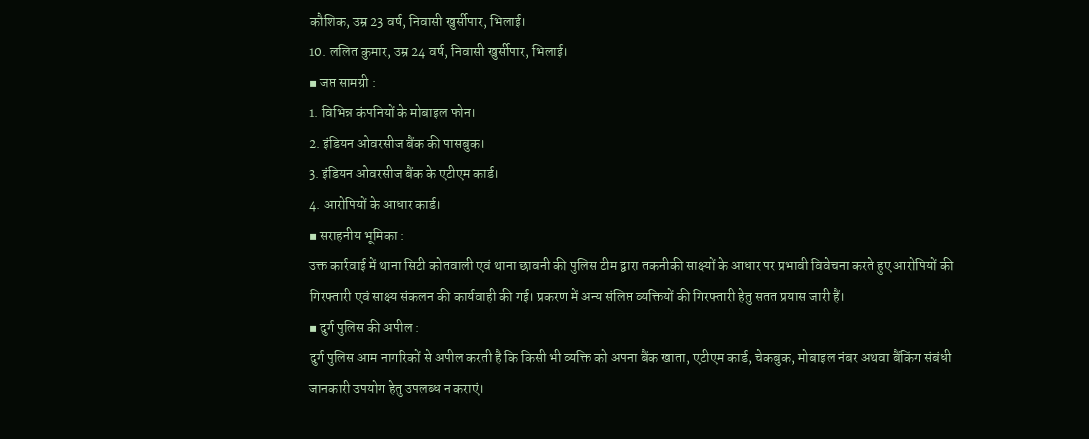कौशिक, उम्र 23 वर्ष, निवासी खुर्सीपार, भिलाई।
10. ललित कुमार, उम्र 24 वर्ष, निवासी खुर्सीपार, भिलाई।
▪ जप्त सामग्री :
1. विभिन्न कंपनियों के मोबाइल फोन।
2. इंडियन ओवरसीज बैंक की पासबुक।
3. इंडियन ओवरसीज बैंक के एटीएम कार्ड।
4. आरोपियों के आधार कार्ड।
▪ सराहनीय भूमिका :
उक्त कार्रवाई में थाना सिटी कोतवाली एवं थाना छावनी की पुलिस टीम द्वारा तकनीकी साक्ष्यों के आधार पर प्रभावी विवेचना करते हुए आरोपियों की गिरफ्तारी एवं साक्ष्य संकलन की कार्यवाही की गई। प्रकरण में अन्य संलिप्त व्यक्तियों की गिरफ्तारी हेतु सतत प्रयास जारी हैं।
▪ दुर्ग पुलिस की अपील :
दुर्ग पुलिस आम नागरिकों से अपील करती है कि किसी भी व्यक्ति को अपना बैंक खाता, एटीएम कार्ड, चेकबुक, मोबाइल नंबर अथवा बैंकिंग संबंधी जानकारी उपयोग हेतु उपलब्ध न कराएं।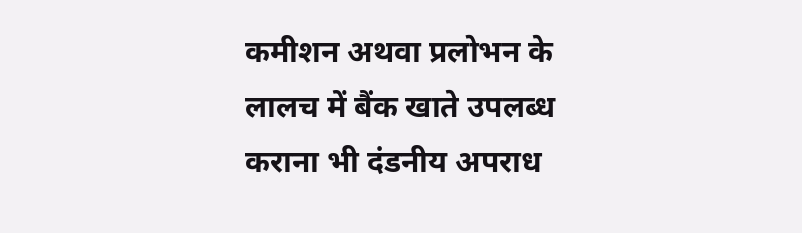कमीशन अथवा प्रलोभन के लालच में बैंक खाते उपलब्ध कराना भी दंडनीय अपराध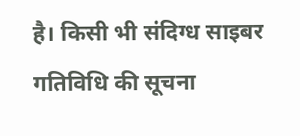है। किसी भी संदिग्ध साइबर गतिविधि की सूचना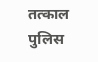तत्काल पुलिस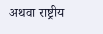अथवा राष्ट्रीय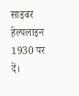साइबर हेल्पलाइन 1930 पर दें।